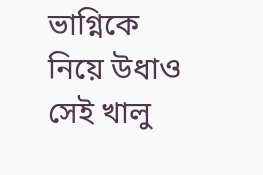ভাগ্নিকে নিয়ে উধাও সেই খালু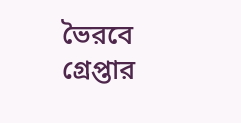ভৈরবে গ্রেপ্তার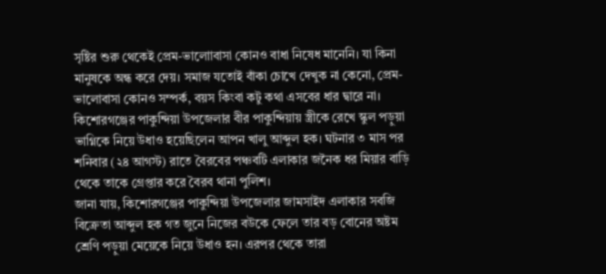সৃষ্টির শুরু থেকেই প্রেম-ভালোাবাসা কোনও বাধা নিষেধ মানেনি। যা কিনা মানুষকে অন্ধ করে দেয়। সমাজ যতোই বাঁকা চোখে দেখুক না কেনো, প্রেম-ভালোবাসা কোনও সম্পর্ক, বয়স কিংবা কটু কথা এসবের ধার দ্বারে না।
কিশোরগঞ্জের পাকুন্দিয়া উপজেলার বীর পাকুন্দিয়ায় স্ত্রীকে রেখে স্কুল পড়ুয়া ভাগ্নিকে নিয়ে উধাও হয়েছিলেন আপন খালু আব্দুল হক। ঘটনার ৩ মাস পর শনিবার (২৪ আগস্ট) রাতে বৈরবের পঞ্চবটি এলাকার জনৈক ধর মিয়ার বাড়ি থেকে তাকে গ্রেপ্তার করে বৈরব থানা পুলিশ।
জানা যায়, কিশোরগঞ্জের পাকুন্দিয়া উপজেলার জামসাইদ এলাকার সবজি বিক্রেতা আব্দুল হক গত জুনে নিজের বউকে ফেলে তার বড় বোনের অষ্টম শ্রেণি পড়ুয়া মেয়েকে নিয়ে উধাও হন। এরপর থেকে তারা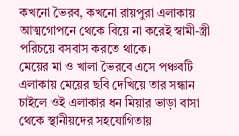কখনো ভৈরব, কখনো রায়পুরা এলাকায় আত্মগোপনে থেকে বিয়ে না করেই স্বামী-স্ত্রী পরিচয়ে বসবাস করতে থাকে।
মেয়ের মা ও খালা ভৈরবে এসে পঞ্চবটি এলাকায় মেয়ের ছবি দেখিয়ে তার সন্ধান চাইলে ওই এলাকার ধন মিয়ার ভাড়া বাসা থেকে স্থানীয়দের সহযোগিতায়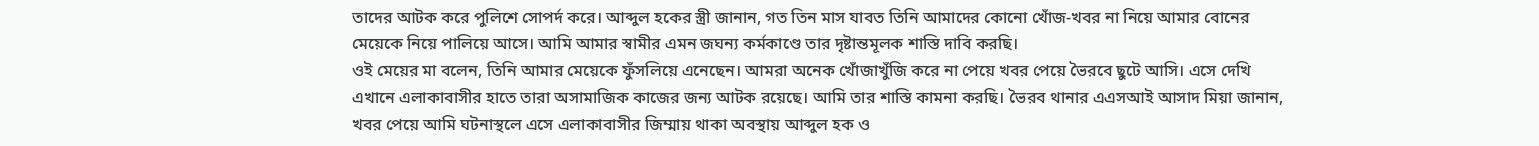তাদের আটক করে পুলিশে সোপর্দ করে। আব্দুল হকের স্ত্রী জানান, গত তিন মাস যাবত তিনি আমাদের কোনো খোঁজ-খবর না নিয়ে আমার বোনের মেয়েকে নিয়ে পালিয়ে আসে। আমি আমার স্বামীর এমন জঘন্য কর্মকাণ্ডে তার দৃষ্টান্তমূলক শাস্তি দাবি করছি।
ওই মেয়ের মা বলেন, তিনি আমার মেয়েকে ফুঁসলিয়ে এনেছেন। আমরা অনেক খোঁজাখুঁজি করে না পেয়ে খবর পেয়ে ভৈরবে ছুটে আসি। এসে দেখি এখানে এলাকাবাসীর হাতে তারা অসামাজিক কাজের জন্য আটক রয়েছে। আমি তার শাস্তি কামনা করছি। ভৈরব থানার এএসআই আসাদ মিয়া জানান, খবর পেয়ে আমি ঘটনাস্থলে এসে এলাকাবাসীর জিম্মায় থাকা অবস্থায় আব্দুল হক ও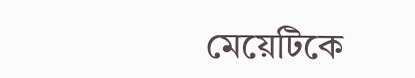মেয়েটিকে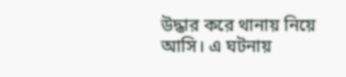উদ্ধার করে থানায় নিয়ে আসি। এ ঘটনায়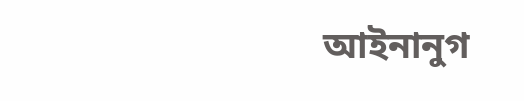আইনানুগ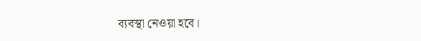ব্যবস্থা নেওয়া হবে।